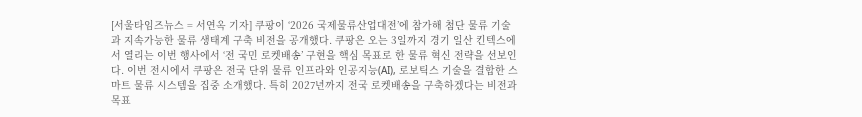[서울타임즈뉴스 = 서연옥 기자] 쿠팡이 ‘2026 국제물류산업대전’에 참가해 첨단 물류 기술과 지속가능한 물류 생태계 구축 비전을 공개했다. 쿠팡은 오는 3일까지 경기 일산 킨텍스에서 열리는 이번 행사에서 ‘전 국민 로켓배송’ 구현을 핵심 목표로 한 물류 혁신 전략을 선보인다. 이번 전시에서 쿠팡은 전국 단위 물류 인프라와 인공지능(AI), 로보틱스 기술을 결합한 스마트 물류 시스템을 집중 소개했다. 특히 2027년까지 전국 로켓배송을 구축하겠다는 비전과 목표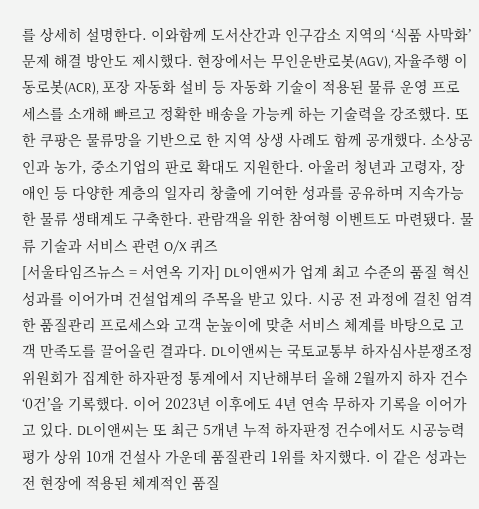를 상세히 설명한다. 이와함께 도서산간과 인구감소 지역의 ‘식품 사막화’ 문제 해결 방안도 제시했다. 현장에서는 무인운반로봇(AGV), 자율주행 이동로봇(ACR), 포장 자동화 설비 등 자동화 기술이 적용된 물류 운영 프로세스를 소개해 빠르고 정확한 배송을 가능케 하는 기술력을 강조했다. 또한 쿠팡은 물류망을 기반으로 한 지역 상생 사례도 함께 공개했다. 소상공인과 농가, 중소기업의 판로 확대도 지원한다. 아울러 청년과 고령자, 장애인 등 다양한 계층의 일자리 창출에 기여한 성과를 공유하며 지속가능한 물류 생태계도 구축한다. 관람객을 위한 참여형 이벤트도 마련됐다. 물류 기술과 서비스 관련 O/X 퀴즈
[서울타임즈뉴스 = 서연옥 기자] DL이앤씨가 업계 최고 수준의 품질 혁신 성과를 이어가며 건설업계의 주목을 받고 있다. 시공 전 과정에 걸친 엄격한 품질관리 프로세스와 고객 눈높이에 맞춘 서비스 체계를 바탕으로 고객 만족도를 끌어올린 결과다. DL이앤씨는 국토교통부 하자심사분쟁조정위원회가 집계한 하자판정 통계에서 지난해부터 올해 2월까지 하자 건수 ‘0건’을 기록했다. 이어 2023년 이후에도 4년 연속 무하자 기록을 이어가고 있다. DL이앤씨는 또 최근 5개년 누적 하자판정 건수에서도 시공능력평가 상위 10개 건설사 가운데 품질관리 1위를 차지했다. 이 같은 성과는 전 현장에 적용된 체계적인 품질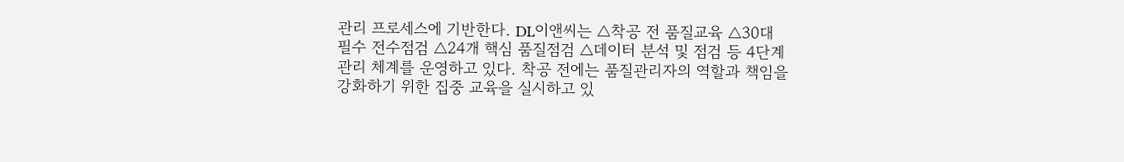관리 프로세스에 기반한다. DL이앤씨는 △착공 전 품질교육 △30대 필수 전수점검 △24개 핵심 품질점검 △데이터 분석 및 점검 등 4단계 관리 체계를 운영하고 있다. 착공 전에는 품질관리자의 역할과 책임을 강화하기 위한 집중 교육을 실시하고 있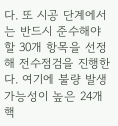다. 또 시공 단계에서는 반드시 준수해야 할 30개 항목을 선정해 전수점검을 진행한다. 여기에 불량 발생 가능성이 높은 24개 핵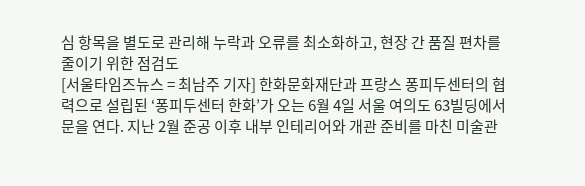심 항목을 별도로 관리해 누락과 오류를 최소화하고, 현장 간 품질 편차를 줄이기 위한 점검도
[서울타임즈뉴스 = 최남주 기자] 한화문화재단과 프랑스 퐁피두센터의 협력으로 설립된 ‘퐁피두센터 한화’가 오는 6월 4일 서울 여의도 63빌딩에서 문을 연다. 지난 2월 준공 이후 내부 인테리어와 개관 준비를 마친 미술관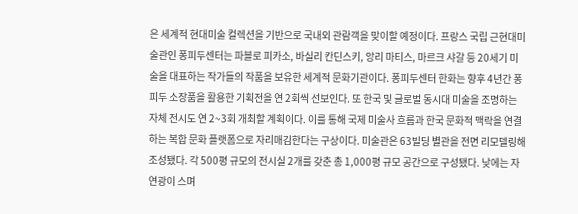은 세계적 현대미술 컬렉션을 기반으로 국내외 관람객을 맞이할 예정이다. 프랑스 국립 근현대미술관인 퐁피두센터는 파블로 피카소, 바실리 칸딘스키, 앙리 마티스, 마르크 샤갈 등 20세기 미술을 대표하는 작가들의 작품을 보유한 세계적 문화기관이다. 퐁피두센터 한화는 향후 4년간 퐁피두 소장품을 활용한 기획전을 연 2회씩 선보인다. 또 한국 및 글로벌 동시대 미술을 조명하는 자체 전시도 연 2~3회 개최할 계획이다. 이를 통해 국제 미술사 흐름과 한국 문화적 맥락을 연결하는 복합 문화 플랫폼으로 자리매김한다는 구상이다. 미술관은 63빌딩 별관을 전면 리모델링해 조성됐다. 각 500평 규모의 전시실 2개를 갖춘 총 1,000평 규모 공간으로 구성됐다. 낮에는 자연광이 스며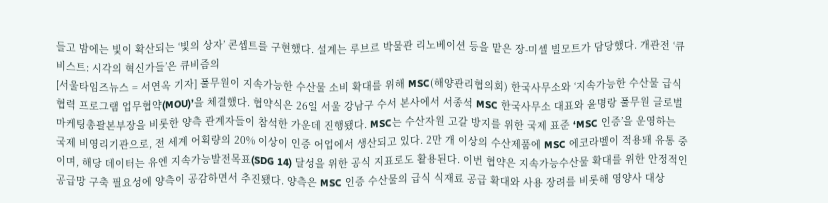들고 밤에는 빛이 확산되는 ‘빛의 상자’ 콘셉트를 구현했다. 설계는 루브르 박물관 리노베이션 등을 맡은 장-미셸 빌모트가 담당했다. 개관전 ‘큐비스트: 시각의 혁신가들’은 큐비즘의
[서울타임즈뉴스 = 서연옥 기자] 풀무원이 지속가능한 수산물 소비 확대를 위해 MSC(해양관리협의회) 한국사무소와 ‘지속가능한 수산물 급식 협력 프로그램 업무협약(MOU)’을 체결했다. 협약식은 26일 서울 강남구 수서 본사에서 서종석 MSC 한국사무소 대표와 윤명랑 풀무원 글로벌마케팅총괄본부장을 비롯한 양측 관계자들이 참석한 가운데 진행됐다. MSC는 수산자원 고갈 방지를 위한 국제 표준 ‘MSC 인증’을 운영하는 국제 비영리기관으로, 전 세계 어획량의 20% 이상이 인증 어업에서 생산되고 있다. 2만 개 이상의 수산제품에 MSC 에코라벨이 적용돼 유통 중이며, 해당 데이터는 유엔 지속가능발전목표(SDG 14) 달성을 위한 공식 지표로도 활용된다. 이번 협약은 지속가능수산물 확대를 위한 안정적인 공급망 구축 필요성에 양측이 공감하면서 추진됐다. 양측은 MSC 인증 수산물의 급식 식재료 공급 확대와 사용 장려를 비롯해 영양사 대상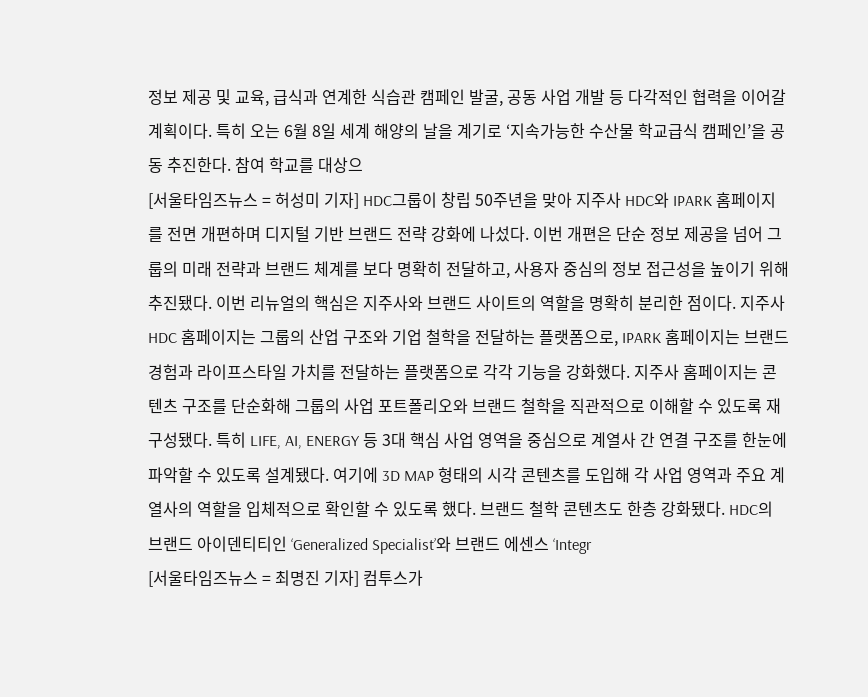정보 제공 및 교육, 급식과 연계한 식습관 캠페인 발굴, 공동 사업 개발 등 다각적인 협력을 이어갈 계획이다. 특히 오는 6월 8일 세계 해양의 날을 계기로 ‘지속가능한 수산물 학교급식 캠페인’을 공동 추진한다. 참여 학교를 대상으
[서울타임즈뉴스 = 허성미 기자] HDC그룹이 창립 50주년을 맞아 지주사 HDC와 IPARK 홈페이지를 전면 개편하며 디지털 기반 브랜드 전략 강화에 나섰다. 이번 개편은 단순 정보 제공을 넘어 그룹의 미래 전략과 브랜드 체계를 보다 명확히 전달하고, 사용자 중심의 정보 접근성을 높이기 위해 추진됐다. 이번 리뉴얼의 핵심은 지주사와 브랜드 사이트의 역할을 명확히 분리한 점이다. 지주사 HDC 홈페이지는 그룹의 산업 구조와 기업 철학을 전달하는 플랫폼으로, IPARK 홈페이지는 브랜드 경험과 라이프스타일 가치를 전달하는 플랫폼으로 각각 기능을 강화했다. 지주사 홈페이지는 콘텐츠 구조를 단순화해 그룹의 사업 포트폴리오와 브랜드 철학을 직관적으로 이해할 수 있도록 재구성됐다. 특히 LIFE, AI, ENERGY 등 3대 핵심 사업 영역을 중심으로 계열사 간 연결 구조를 한눈에 파악할 수 있도록 설계됐다. 여기에 3D MAP 형태의 시각 콘텐츠를 도입해 각 사업 영역과 주요 계열사의 역할을 입체적으로 확인할 수 있도록 했다. 브랜드 철학 콘텐츠도 한층 강화됐다. HDC의 브랜드 아이덴티티인 ‘Generalized Specialist’와 브랜드 에센스 ‘Integr
[서울타임즈뉴스 = 최명진 기자] 컴투스가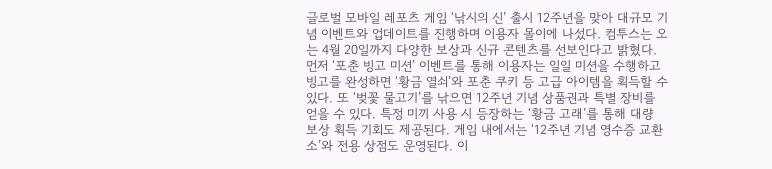글로벌 모바일 레포츠 게임 ‘낚시의 신’ 출시 12주년을 맞아 대규모 기념 이벤트와 업데이트를 진행하며 이용자 몰이에 나섰다. 컴투스는 오는 4월 20일까지 다양한 보상과 신규 콘텐츠를 선보인다고 밝혔다. 먼저 ‘포춘 빙고 미션’ 이벤트를 통해 이용자는 일일 미션을 수행하고 빙고를 완성하면 ‘황금 열쇠’와 포춘 쿠키 등 고급 아이템을 획득할 수 있다. 또 ‘벚꽃 물고기’를 낚으면 12주년 기념 상품권과 특별 장비를 얻을 수 있다. 특정 미끼 사용 시 등장하는 ‘황금 고래’를 통해 대량 보상 획득 기회도 제공된다. 게임 내에서는 ‘12주년 기념 영수증 교환소’와 전용 상점도 운영된다. 이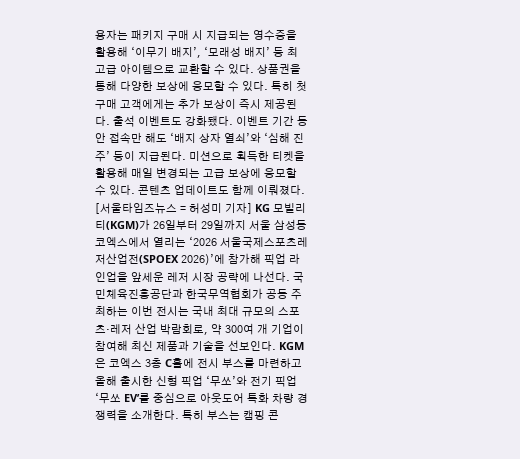용자는 패키지 구매 시 지급되는 영수증을 활용해 ‘이무기 배지’, ‘모래성 배지’ 등 최고급 아이템으로 교환할 수 있다. 상품권을 통해 다양한 보상에 응모할 수 있다. 특히 첫 구매 고객에게는 추가 보상이 즉시 제공된다. 출석 이벤트도 강화됐다. 이벤트 기간 동안 접속만 해도 ‘배지 상자 열쇠’와 ‘심해 진주’ 등이 지급된다. 미션으로 획득한 티켓을 활용해 매일 변경되는 고급 보상에 응모할 수 있다. 콘텐츠 업데이트도 함께 이뤄졌다.
[서울타임즈뉴스 = 허성미 기자] KG 모빌리티(KGM)가 26일부터 29일까지 서울 삼성동 코엑스에서 열리는 ‘2026 서울국제스포츠레저산업전(SPOEX 2026)’에 참가해 픽업 라인업을 앞세운 레저 시장 공략에 나선다. 국민체육진흥공단과 한국무역협회가 공동 주최하는 이번 전시는 국내 최대 규모의 스포츠·레저 산업 박람회로, 약 300여 개 기업이 참여해 최신 제품과 기술을 선보인다. KGM은 코엑스 3층 C홀에 전시 부스를 마련하고 올해 출시한 신형 픽업 ‘무쏘’와 전기 픽업 ‘무쏘 EV’를 중심으로 아웃도어 특화 차량 경쟁력을 소개한다. 특히 부스는 캠핑 콘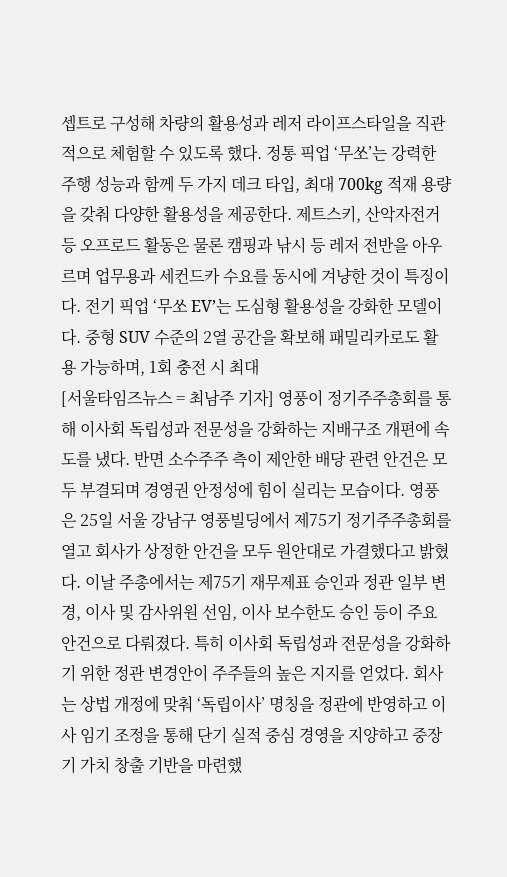셉트로 구성해 차량의 활용성과 레저 라이프스타일을 직관적으로 체험할 수 있도록 했다. 정통 픽업 ‘무쏘’는 강력한 주행 성능과 함께 두 가지 데크 타입, 최대 700kg 적재 용량을 갖춰 다양한 활용성을 제공한다. 제트스키, 산악자전거 등 오프로드 활동은 물론 캠핑과 낚시 등 레저 전반을 아우르며 업무용과 세컨드카 수요를 동시에 겨냥한 것이 특징이다. 전기 픽업 ‘무쏘 EV’는 도심형 활용성을 강화한 모델이다. 중형 SUV 수준의 2열 공간을 확보해 패밀리카로도 활용 가능하며, 1회 충전 시 최대
[서울타임즈뉴스 = 최남주 기자] 영풍이 정기주주총회를 통해 이사회 독립성과 전문성을 강화하는 지배구조 개편에 속도를 냈다. 반면 소수주주 측이 제안한 배당 관련 안건은 모두 부결되며 경영권 안정성에 힘이 실리는 모습이다. 영풍은 25일 서울 강남구 영풍빌딩에서 제75기 정기주주총회를 열고 회사가 상정한 안건을 모두 원안대로 가결했다고 밝혔다. 이날 주총에서는 제75기 재무제표 승인과 정관 일부 변경, 이사 및 감사위원 선임, 이사 보수한도 승인 등이 주요 안건으로 다뤄졌다. 특히 이사회 독립성과 전문성을 강화하기 위한 정관 변경안이 주주들의 높은 지지를 얻었다. 회사는 상법 개정에 맞춰 ‘독립이사’ 명칭을 정관에 반영하고 이사 임기 조정을 통해 단기 실적 중심 경영을 지양하고 중장기 가치 창출 기반을 마련했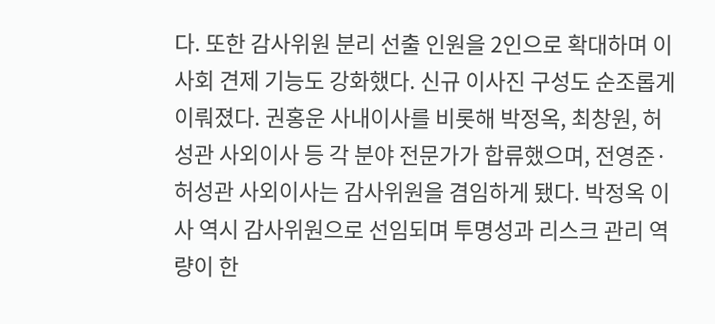다. 또한 감사위원 분리 선출 인원을 2인으로 확대하며 이사회 견제 기능도 강화했다. 신규 이사진 구성도 순조롭게 이뤄졌다. 권홍운 사내이사를 비롯해 박정옥, 최창원, 허성관 사외이사 등 각 분야 전문가가 합류했으며, 전영준·허성관 사외이사는 감사위원을 겸임하게 됐다. 박정옥 이사 역시 감사위원으로 선임되며 투명성과 리스크 관리 역량이 한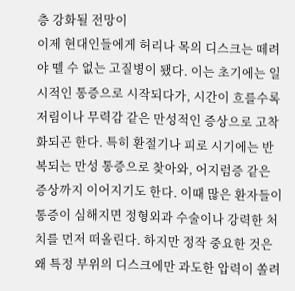층 강화될 전망이
이제 현대인들에게 허리나 목의 디스크는 떼려야 뗄 수 없는 고질병이 됐다. 이는 초기에는 일시적인 통증으로 시작되다가, 시간이 흐를수록 저림이나 무력감 같은 만성적인 증상으로 고착화되곤 한다. 특히 환절기나 피로 시기에는 반복되는 만성 통증으로 찾아와, 어지럼증 같은 증상까지 이어지기도 한다. 이때 많은 환자들이 통증이 심해지면 정형외과 수술이나 강력한 처치를 먼저 떠올린다. 하지만 정작 중요한 것은 왜 특정 부위의 디스크에만 과도한 압력이 쏠려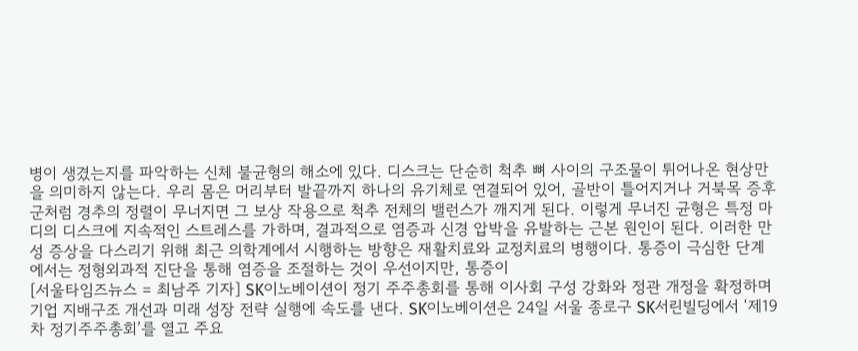병이 생겼는지를 파악하는 신체 불균형의 해소에 있다. 디스크는 단순히 척추 뼈 사이의 구조물이 튀어나온 현상만을 의미하지 않는다. 우리 몸은 머리부터 발끝까지 하나의 유기체로 연결되어 있어, 골반이 틀어지거나 거북목 증후군처럼 경추의 정렬이 무너지면 그 보상 작용으로 척추 전체의 밸런스가 깨지게 된다. 이렇게 무너진 균형은 특정 마디의 디스크에 지속적인 스트레스를 가하며, 결과적으로 염증과 신경 압박을 유발하는 근본 원인이 된다. 이러한 만성 증상을 다스리기 위해 최근 의학계에서 시행하는 방향은 재활치료와 교정치료의 병행이다. 통증이 극심한 단계에서는 정형외과적 진단을 통해 염증을 조절하는 것이 우선이지만, 통증이
[서울타임즈뉴스 = 최남주 기자] SK이노베이션이 정기 주주총회를 통해 이사회 구성 강화와 정관 개정을 확정하며 기업 지배구조 개선과 미래 성장 전략 실행에 속도를 낸다. SK이노베이션은 24일 서울 종로구 SK서린빌딩에서 ‘제19차 정기주주총회’를 열고 주요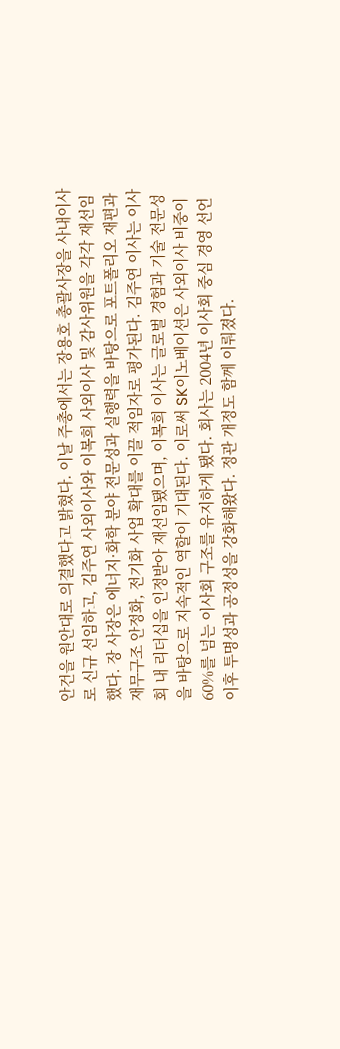안건을 원안대로 의결했다고 밝혔다. 이날 주총에서는 장용호 총괄사장을 사내이사로 신규 선임하고, 김주연 사외이사와 이복희 사외이사 및 감사위원을 각각 재선임했다. 장 사장은 에너지·화학 분야 전문성과 실행력을 바탕으로 포트폴리오 재편과 재무구조 안정화, 전기화 사업 확대를 이끌 적임자로 평가된다. 김주연 이사는 이사회 내 리더십을 인정받아 재선임됐으며, 이복희 이사는 글로벌 경험과 기술 전문성을 바탕으로 지속적인 역할이 기대된다. 이로써 SK이노베이션은 사외이사 비중이 60%를 넘는 이사회 구조를 유지하게 됐다. 회사는 2004년 이사회 중심 경영 선언 이후 투명성과 공정성을 강화해왔다. 정관 개정도 함께 이뤄졌다.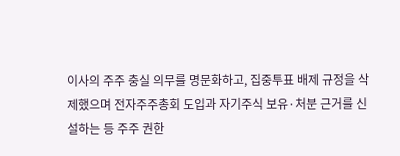이사의 주주 충실 의무를 명문화하고, 집중투표 배제 규정을 삭제했으며 전자주주총회 도입과 자기주식 보유·처분 근거를 신설하는 등 주주 권한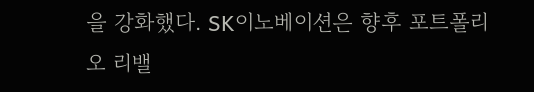을 강화했다. SK이노베이션은 향후 포트폴리오 리밸